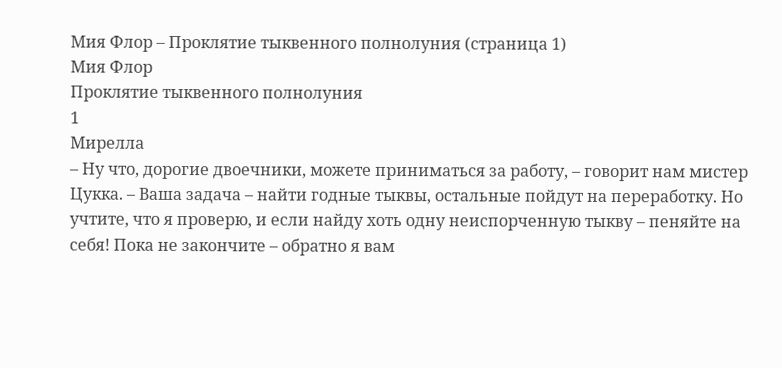Мия Флор – Проклятие тыквенного полнолуния (страница 1)
Мия Флор
Проклятие тыквенного полнолуния
1
Мирелла
– Ну что, дорогие двоечники, можете приниматься за работу, – говорит нам мистер Цукка. – Ваша задача – найти годные тыквы, остальные пойдут на переработку. Но учтите, что я проверю, и если найду хоть одну неиспорченную тыкву – пеняйте на себя! Пока не закончите – обратно я вам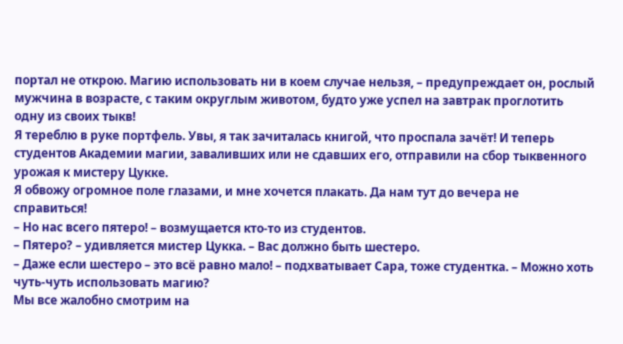портал не открою. Магию использовать ни в коем случае нельзя, – предупреждает он, рослый мужчина в возрасте, с таким округлым животом, будто уже успел на завтрак проглотить одну из своих тыкв!
Я тереблю в руке портфель. Увы, я так зачиталась книгой, что проспала зачёт! И теперь студентов Академии магии, заваливших или не сдавших его, отправили на сбор тыквенного урожая к мистеру Цукке.
Я обвожу огромное поле глазами, и мне хочется плакать. Да нам тут до вечера не справиться!
– Но нас всего пятеро! – возмущается кто-то из студентов.
– Пятеро? – удивляется мистер Цукка. – Вас должно быть шестеро.
– Даже если шестеро – это всё равно мало! – подхватывает Сара, тоже студентка. – Можно хоть чуть-чуть использовать магию?
Мы все жалобно смотрим на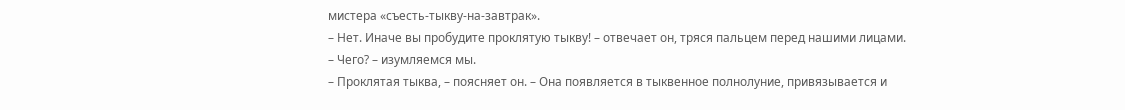мистера «съесть-тыкву-на-завтрак».
– Нет. Иначе вы пробудите проклятую тыкву! – отвечает он, тряся пальцем перед нашими лицами.
– Чего? – изумляемся мы.
– Проклятая тыква, – поясняет он. – Она появляется в тыквенное полнолуние, привязывается и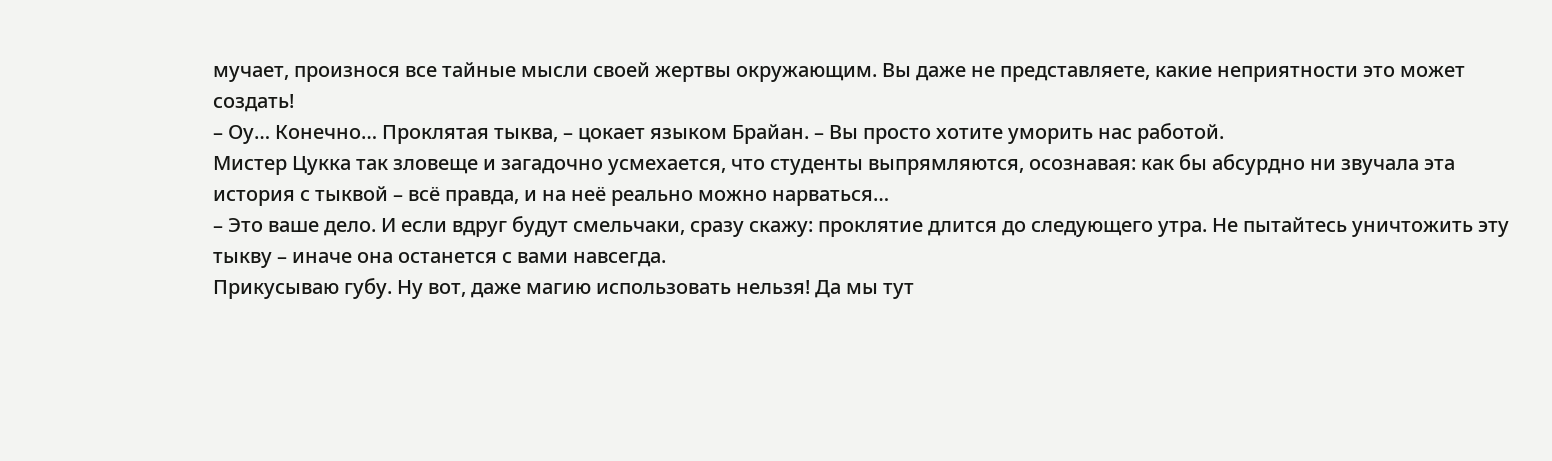мучает, произнося все тайные мысли своей жертвы окружающим. Вы даже не представляете, какие неприятности это может создать!
– Оу… Конечно… Проклятая тыква, – цокает языком Брайан. – Вы просто хотите уморить нас работой.
Мистер Цукка так зловеще и загадочно усмехается, что студенты выпрямляются, осознавая: как бы абсурдно ни звучала эта история с тыквой – всё правда, и на неё реально можно нарваться…
– Это ваше дело. И если вдруг будут смельчаки, сразу скажу: проклятие длится до следующего утра. Не пытайтесь уничтожить эту тыкву – иначе она останется с вами навсегда.
Прикусываю губу. Ну вот, даже магию использовать нельзя! Да мы тут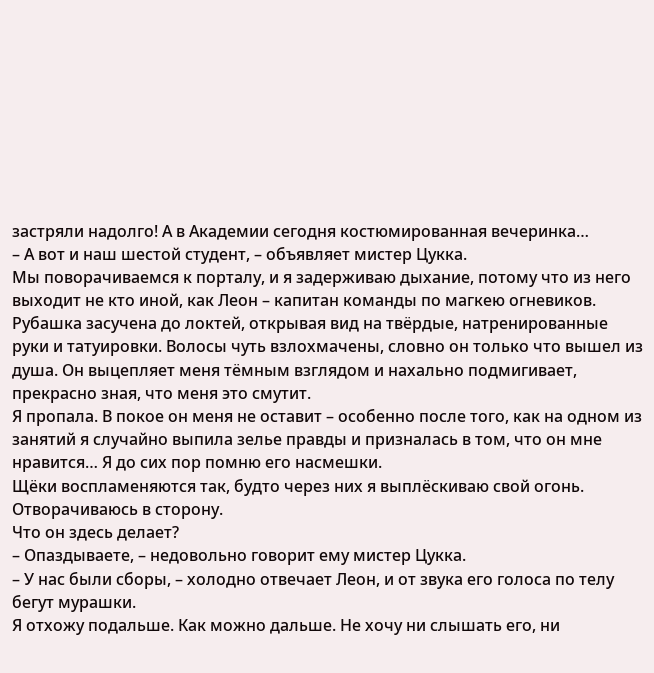застряли надолго! А в Академии сегодня костюмированная вечеринка…
– А вот и наш шестой студент, – объявляет мистер Цукка.
Мы поворачиваемся к порталу, и я задерживаю дыхание, потому что из него выходит не кто иной, как Леон – капитан команды по магкею огневиков.
Рубашка засучена до локтей, открывая вид на твёрдые, натренированные руки и татуировки. Волосы чуть взлохмачены, словно он только что вышел из душа. Он выцепляет меня тёмным взглядом и нахально подмигивает, прекрасно зная, что меня это смутит.
Я пропала. В покое он меня не оставит – особенно после того, как на одном из занятий я случайно выпила зелье правды и призналась в том, что он мне нравится… Я до сих пор помню его насмешки.
Щёки воспламеняются так, будто через них я выплёскиваю свой огонь. Отворачиваюсь в сторону.
Что он здесь делает?
– Опаздываете, – недовольно говорит ему мистер Цукка.
– У нас были сборы, – холодно отвечает Леон, и от звука его голоса по телу бегут мурашки.
Я отхожу подальше. Как можно дальше. Не хочу ни слышать его, ни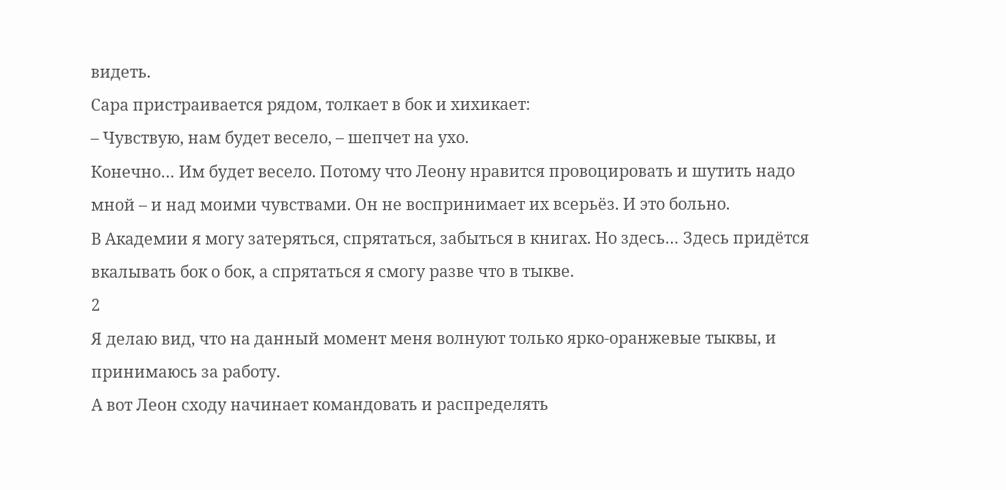видеть.
Сара пристраивается рядом, толкает в бок и хихикает:
– Чувствую, нам будет весело, – шепчет на ухо.
Конечно… Им будет весело. Потому что Леону нравится провоцировать и шутить надо мной – и над моими чувствами. Он не воспринимает их всерьёз. И это больно.
В Академии я могу затеряться, спрятаться, забыться в книгах. Но здесь… Здесь придётся вкалывать бок о бок, а спрятаться я смогу разве что в тыкве.
2
Я делаю вид, что на данный момент меня волнуют только ярко-оранжевые тыквы, и принимаюсь за работу.
А вот Леон сходу начинает командовать и распределять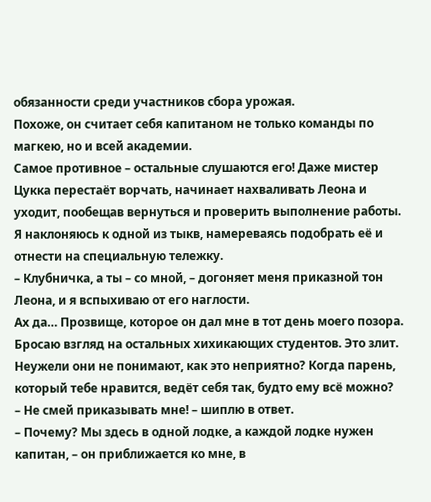обязанности среди участников сбора урожая.
Похоже, он считает себя капитаном не только команды по магкею, но и всей академии.
Самое противное – остальные слушаются его! Даже мистер Цукка перестаёт ворчать, начинает нахваливать Леона и уходит, пообещав вернуться и проверить выполнение работы.
Я наклоняюсь к одной из тыкв, намереваясь подобрать её и отнести на специальную тележку.
– Клубничка, а ты – со мной, – догоняет меня приказной тон Леона, и я вспыхиваю от его наглости.
Ах да… Прозвище, которое он дал мне в тот день моего позора.
Бросаю взгляд на остальных хихикающих студентов. Это злит.
Неужели они не понимают, как это неприятно? Когда парень, который тебе нравится, ведёт себя так, будто ему всё можно?
– Не смей приказывать мне! – шиплю в ответ.
– Почему? Мы здесь в одной лодке, а каждой лодке нужен капитан, – он приближается ко мне, в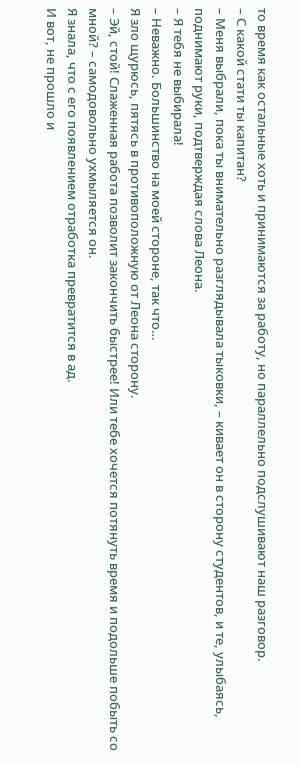то время как остальные хоть и принимаются за работу, но параллельно подслушивают наш разговор.
– С какой стати ты капитан?
– Меня выбрали, пока ты внимательно разглядывала тыковки, – кивает он в сторону студентов, и те, улыбаясь, поднимают руки, подтверждая слова Леона.
– Я тебя не выбирала!
– Неважно. Большинство на моей стороне, так что…
Я зло щурюсь, пятясь в противоположную от Леона сторону.
– Эй, стой! Слаженная работа позволит закончить быстрее! Или тебе хочется потянуть время и подольше побыть со мной? – самодовольно ухмыляется он.
Я знала, что с его появлением отработка превратится в ад.
И вот, не прошло и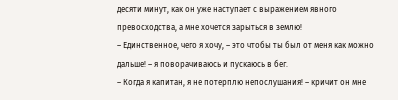десяти минут, как он уже наступает с выражением явного превосходства, а мне хочется зарыться в землю!
– Единственное, чего я хочу, – это чтобы ты был от меня как можно дальше! – я поворачиваюсь и пускаюсь в бег.
– Когда я капитан, я не потерплю непослушания! – кричит он мне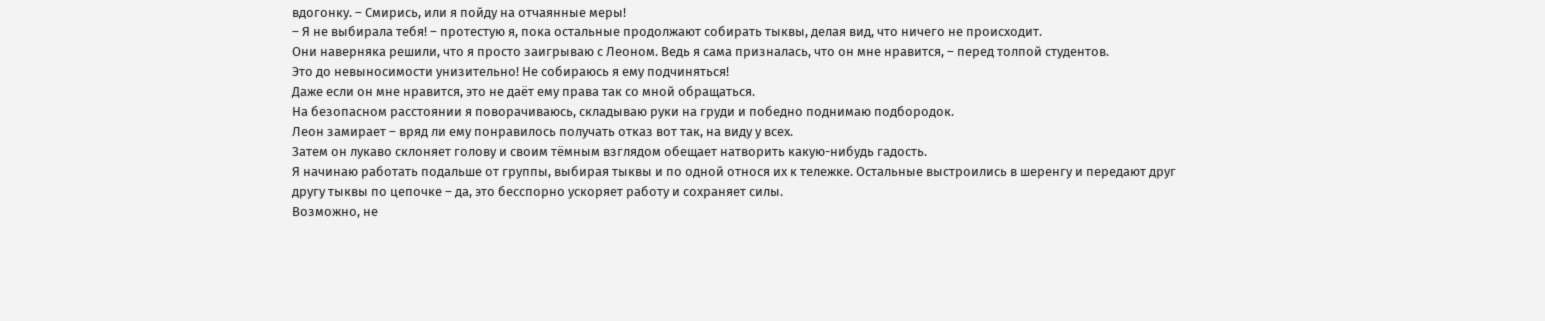вдогонку. – Смирись, или я пойду на отчаянные меры!
– Я не выбирала тебя! – протестую я, пока остальные продолжают собирать тыквы, делая вид, что ничего не происходит.
Они наверняка решили, что я просто заигрываю с Леоном. Ведь я сама призналась, что он мне нравится, – перед толпой студентов.
Это до невыносимости унизительно! Не собираюсь я ему подчиняться!
Даже если он мне нравится, это не даёт ему права так со мной обращаться.
На безопасном расстоянии я поворачиваюсь, складываю руки на груди и победно поднимаю подбородок.
Леон замирает – вряд ли ему понравилось получать отказ вот так, на виду у всех.
Затем он лукаво склоняет голову и своим тёмным взглядом обещает натворить какую-нибудь гадость.
Я начинаю работать подальше от группы, выбирая тыквы и по одной относя их к тележке. Остальные выстроились в шеренгу и передают друг другу тыквы по цепочке – да, это бесспорно ускоряет работу и сохраняет силы.
Возможно, не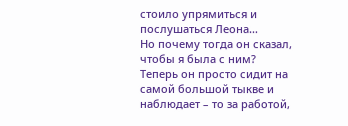стоило упрямиться и послушаться Леона…
Но почему тогда он сказал, чтобы я была с ним?
Теперь он просто сидит на самой большой тыкве и наблюдает – то за работой,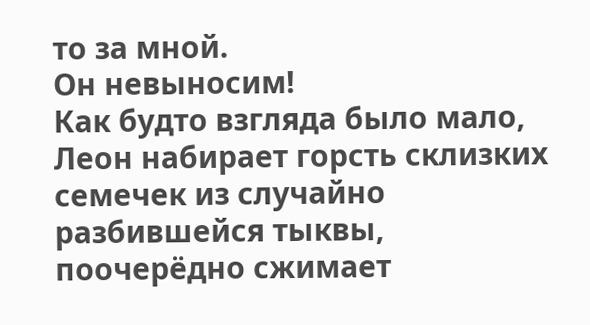то за мной.
Он невыносим!
Как будто взгляда было мало, Леон набирает горсть склизких семечек из случайно разбившейся тыквы, поочерёдно сжимает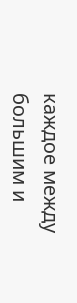каждое между большим и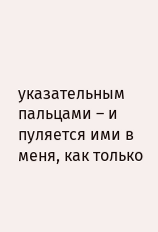указательным пальцами – и пуляется ими в меня, как только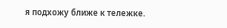я подхожу ближе к тележке.